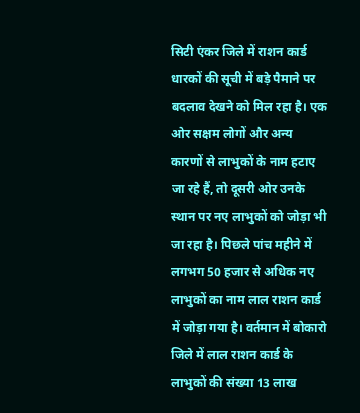सिटी एंकर जिले में राशन कार्ड धारकों की सूची में बड़े पैमाने पर बदलाव देखने को मिल रहा है। एक ओर सक्षम लोगों और अन्य कारणों से लाभुकों के नाम हटाए जा रहे हैं, तो दूसरी ओर उनके स्थान पर नए लाभुकों को जोड़ा भी जा रहा है। पिछले पांच महीने में लगभग 50 हजार से अधिक नए लाभुकों का नाम लाल राशन कार्ड में जोड़ा गया है। वर्तमान में बोकारो जिले में लाल राशन कार्ड के लाभुकों की संख्या 13 लाख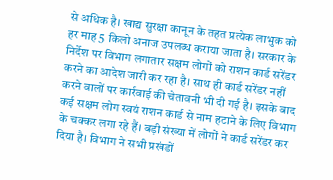से अधिक है। खाद्य सुरक्षा कानून के तहत प्रत्येक लाभुक को हर माह 5 किलो अनाज उपलब्ध कराया जाता है। सरकार के निर्देश पर विभाग लगातार सक्षम लोगों को राशन कार्ड सरेंडर करने का आदेश जारी कर रहा है। साथ ही कार्ड सरेंडर नहीं करने वालों पर कार्रवाई की चेतावनी भी दी गई है। इसके बाद कई सक्षम लोग स्वयं राशन कार्ड से नाम हटाने के लिए विभाग के चक्कर लगा रहे हैं। बड़ी संख्या में लोगों ने कार्ड सरेंडर कर दिया है। विभाग ने सभी प्रखंडों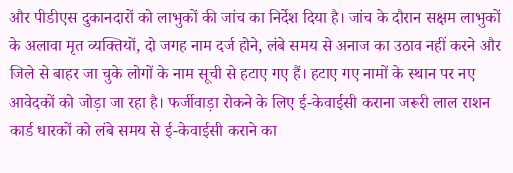और पीडीएस दुकानदारों को लाभुकों की जांच का निर्देश दिया है। जांच के दौरान सक्षम लाभुकों के अलावा मृत व्यक्तियों, दो जगह नाम दर्ज होने, लंबे समय से अनाज का उठाव नहीं करने और जिले से बाहर जा चुके लोगों के नाम सूची से हटाए गए हैं। हटाए गए नामों के स्थान पर नए आवेदकों को जोड़ा जा रहा है। फर्जीवाड़ा रोकने के लिए ई-केवाईसी कराना जरूरी लाल राशन कार्ड धारकों को लंबे समय से ई-केवाईसी कराने का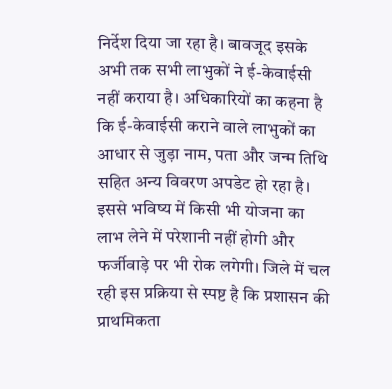निर्देश दिया जा रहा है। बावजूद इसके अभी तक सभी लाभुकों ने ई-केवाईसी नहीं कराया है। अधिकारियों का कहना है कि ई-केवाईसी कराने वाले लाभुकों का आधार से जुड़ा नाम, पता और जन्म तिथि सहित अन्य विवरण अपडेट हो रहा है। इससे भविष्य में किसी भी योजना का लाभ लेने में परेशानी नहीं होगी और फर्जीवाड़े पर भी रोक लगेगी। जिले में चल रही इस प्रक्रिया से स्पष्ट है कि प्रशासन की प्राथमिकता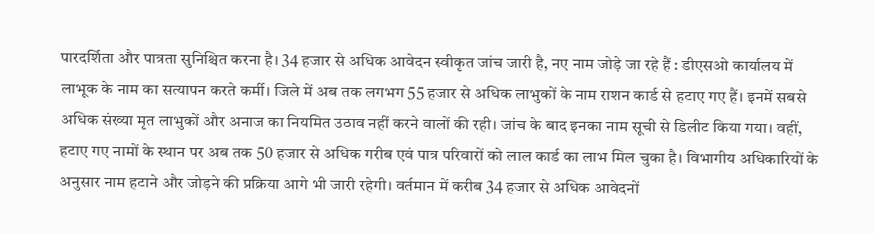पारदर्शिता और पात्रता सुनिश्चित करना है। 34 हजार से अधिक आवेदन स्वीकृत जांच जारी है, नए नाम जोड़े जा रहे हैं : डीएसओ कार्यालय में लाभूक के नाम का सत्यापन करते कर्मी। जिले में अब तक लगभग 55 हजार से अधिक लाभुकों के नाम राशन कार्ड से हटाए गए हैं। इनमें सबसे अधिक संख्या मृत लाभुकों और अनाज का नियमित उठाव नहीं करने वालों की रही। जांच के बाद इनका नाम सूची से डिलीट किया गया। वहीं, हटाए गए नामों के स्थान पर अब तक 50 हजार से अधिक गरीब एवं पात्र परिवारों को लाल कार्ड का लाभ मिल चुका है। विभागीय अधिकारियों के अनुसार नाम हटाने और जोड़ने की प्रक्रिया आगे भी जारी रहेगी। वर्तमान में करीब 34 हजार से अधिक आवेदनों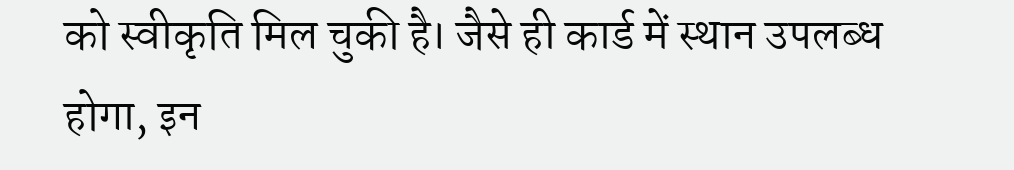को स्वीकृति मिल चुकी है। जैसे ही कार्ड में स्थान उपलब्ध होगा, इन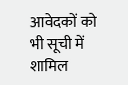आवेदकों को भी सूची में शामिल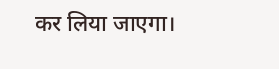कर लिया जाएगा।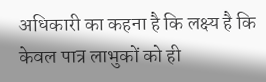अधिकारी का कहना है कि लक्ष्य है कि केवल पात्र लाभुकों को ही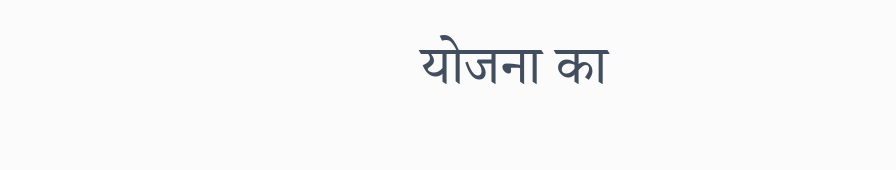योजना का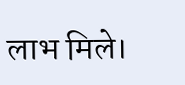लाभ मिले।